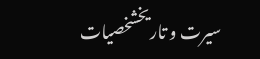سیرت و تاریخشخصیات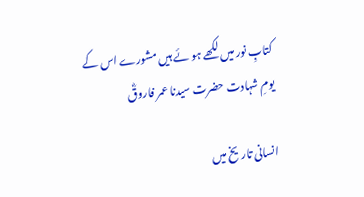کتابِ نور میں لکھے ہو ئے ہیں مشورے اس کے یومِ شہادت حضرت سیدنا عمر فاروقؓ

انسانی تاریخ میں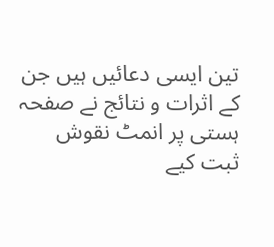تین ایسی دعائیں ہیں جن کے اثرات و نتائج نے صفحہ ہستی پر انمٹ نقوش ثبت کیے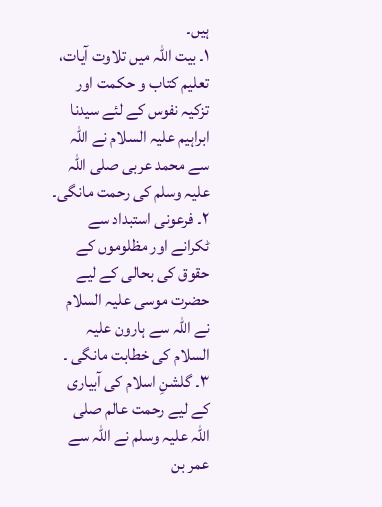ہیں۔
١۔ بیت اللہ میں تلاوت آیات، تعلیم کتاب و حکمت اور تزکیہ نفوس کے لئے سیدنا ابراہیم علیہ السلام نے اللہ سے محمد عربی صلی اللہ علیہ وسلم کی رحمت مانگی۔
۲۔ فرعونی استبداد سے ٹکرانے اور مظلوموں کے حقوق کی بحالی کے لیے حضرت موسی علیہ السلام نے اللہ سے ہارون علیہ السلام کی خطابت مانگی ۔
٣۔ گلشنِ اسلام کی آبیاری کے لیے رحمت عالم صلی اللہ علیہ وسلم نے اللہ سے عمر بن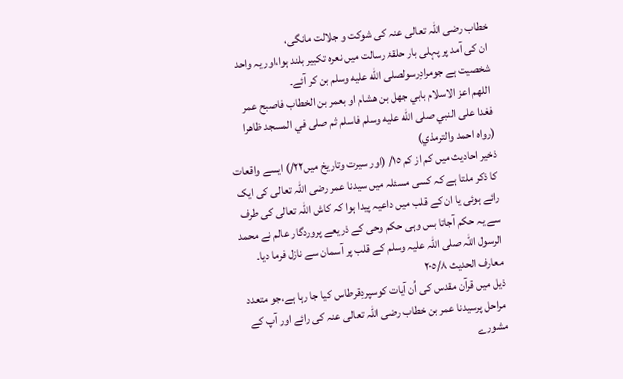خطاب رضی اللہ تعالی عنہ کی شوکت و جلالت مانگی،
 ان کی آمد پر پہلی بار حلقۂ رسالت میں نعرہ تکبیر بلند ہوا،اور یہ واحد شخصیت ہے جومرادِرسولصلى الله عليه وسلم بن کر آئے۔
 اللهم اعز الاسلام بابي جهل بن هشام او بعمر بن الخطاب فاصبح عمر فغدا على النبي صلى الله عليه وسلم فاسلم ثم صلى في المسجد ظاهرا (رواه احمد والترمذي)
ذخیر احادیث میں کم از کم ١٥/ (اور سیرت وتاریخ میں٢٢/) ایسے واقعات کا ذکر ملتا ہے کہ کسی مسئلہ میں سیدنا عمر رضی اللہ تعالی کی ایک رائے ہوئی یا ان کے قلب میں داعیہ پیدا ہوا کہ کاش اللہ تعالی کی طرف سے یہ حکم آجاتا بس وہی حکم وحی کے ذریعے پروردگار عالم نے محمد الرسول اللہ صلی اللہ علیہ وسلم کے قلب پر آسمان سے نازل فرما دیا۔
معارف الحدیث ٢٠٥/٨
ذیل میں قرآن مقدس کی اُن آیات کوسپردِقرطاس کیا جا رہا ہے،جو متعدد مراحل پرسیدنا عمر بن خطاب رضی اللہ تعالی عنہ کی رائے اور آپ کے مشورے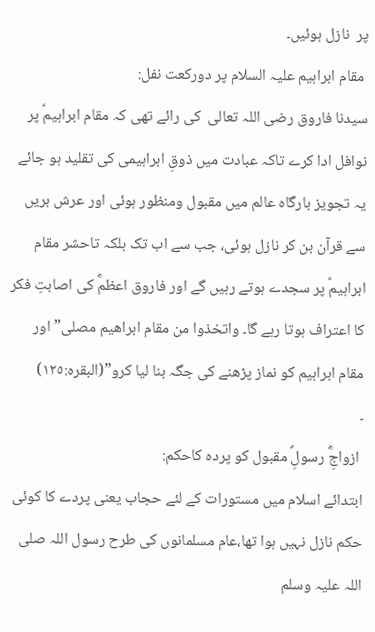پر  نازل ہوئیں۔
 مقام ابراہیم علیہ السلام پر دورکعت نفل:
سیدنا فاروق رضی اللہ تعالی  کی رائے تھی کہ مقام ابراہیمؑ پر نوافل ادا کرے تاکہ عبادت میں ذوقِ ابراہیمی کی تقلید ہو جائے یہ تجویز بارگاہ عالم میں مقبول ومنظور ہوئی اور عرش بریں سے قرآن بن کر نازل ہوئی، جب سے اب تک بلکہ تاحشر مقام ابراہیمؑ پر سجدے ہوتے رہیں گے اور فاروق اعظمؓ کی اصابتِ فکر کا اعتراف ہوتا رہے گا۔ واتخذوا من مقام ابراهيم مصلى”اور مقام ابراہیم کو نماز پڑھنے کی جگہ بنا لیا کرو”(البقرہ:١٢٥)
۔
 ازواجِؓ رسولِؐ مقبول کو پردہ کاحکم:
ابتدائے اسلام میں مستورات کے لئے حجاب یعنی پردے کا کوئی حکم نازل نہیں ہوا تھا،عام مسلمانوں کی طرح رسول اللہ صلی اللہ علیہ وسلم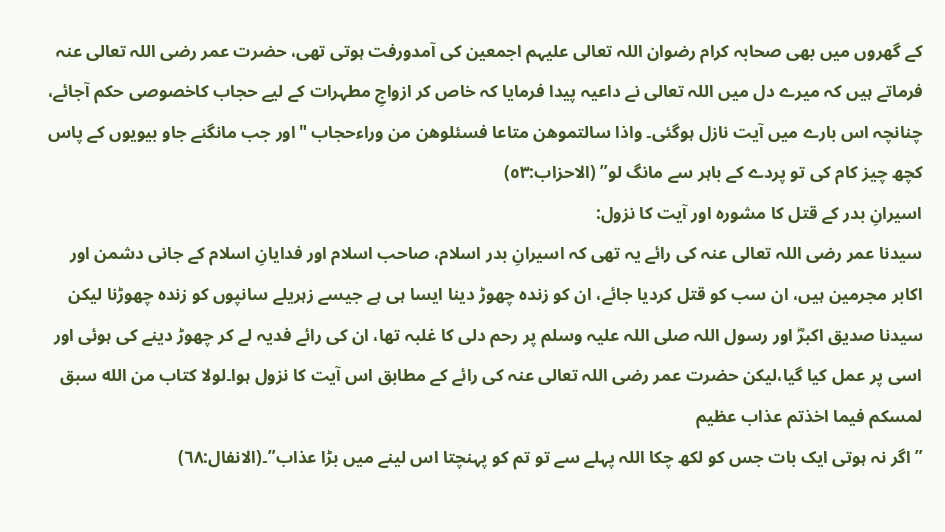کے گھروں میں بھی صحابہ کرام رضوان اللہ تعالی علیہم اجمعین کی آمدورفت ہوتی تھی، حضرت عمر رضی اللہ تعالی عنہ فرماتے ہیں کہ میرے دل میں اللہ تعالی نے داعیہ پیدا فرمایا کہ خاص کر ازواجِ مطہرات کے لیے حجاب کاخصوصی حکم آجائے، چنانچہ اس بارے میں آیت نازل ہوگئی۔ واذا سالتموھن متاعا فسئلوهن من وراءحجاب "اور جب مانگنے جاو بیویوں کے پاس کچھ چیز کام کی تو پردے کے باہر سے مانگ لو” (الاحزاب:٥٣)
اسیرانِ بدر کے قتل کا مشورہ اور آیت کا نزول:
سیدنا عمر رضی اللہ تعالی عنہ کی رائے یہ تھی کہ اسیرانِ بدر اسلام، صاحب اسلام اور فدایانِ اسلام کے جانی دشمن اور اکابر مجرمین ہیں، ان سب کو قتل کردیا جائے، ان کو زندہ چھوڑ دینا ایسا ہی ہے جیسے زہریلے سانپوں کو زندہ چھوڑنا لیکن سیدنا صدیق اکبرؓ اور رسول اللہ صلی اللہ علیہ وسلم پر رحم دلی کا غلبہ تھا، ان کی رائے فدیہ لے کر چھوڑ دینے کی ہوئی اور اسی پر عمل کیا گیا،لیکن حضرت عمر رضی اللہ تعالی عنہ کی رائے کے مطابق اس آیت کا نزول ہوا۔لولا كتاب من الله سبق لمسكم فيما اخذتم عذاب عظيم
”اگر نہ ہوتی ایک بات جس کو لکھ چکا اللہ پہلے سے تو تم کو پہنچتا اس لینے میں بڑا عذاب”۔(الانفال:٦٨)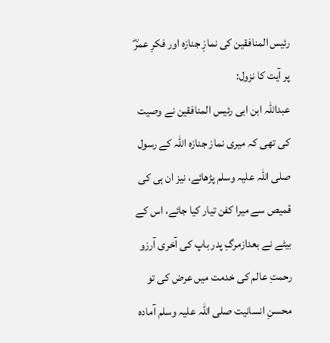رئيس المنافقين کی نمازِ جنازہ اور فکرِ عمرؓ پر آیت کا نزول:
عبداللہ ابن ابی رئیس المنافقین نے وصیت کی تھی کہ میری نماز جنازہ اللہ کے رسول صلی اللہ علیہ وسلم پڑھائے، نیز ان ہی کی قمیص سے میرا کفن تیار کیا جائے، اس کے بیٹے نے بعدازمرگِ پدر باپ کی آخری آرزو رحمتِ عالم کی خدمت میں عرض کی تو محسنِ انسانیت صلی اللہ علیہ وسلم آمادہ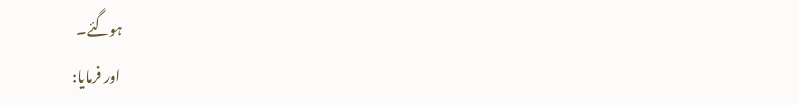ہوگئے۔
 اور فرمایا: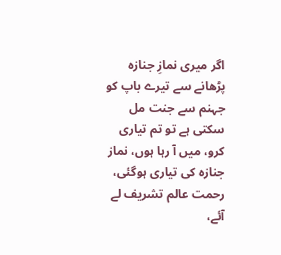اگر میری نمازِ جنازہ پڑھانے سے تیرے باپ کو جہنم سے جنت مل سکتی ہے تو تم تیاری کرو، میں آ رہا ہوں، نماز جنازہ کی تیاری ہوگئی، رحمت عالم تشریف لے آئے،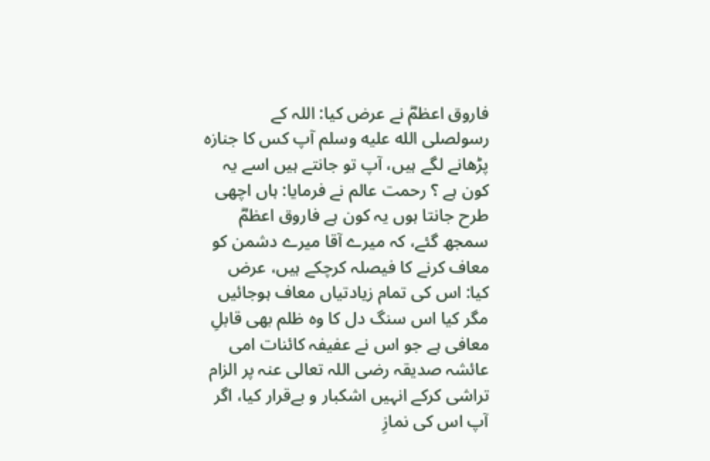فاروق اعظمؓ نے عرض کیا: اللہ کے رسولصلى الله عليه وسلم آپ کس کا جنازہ پڑھانے لگے ہیں، آپ تو جانتے ہیں اسے یہ کون ہے ؟ رحمت عالم نے فرمایا: ہاں اچھی طرح جانتا ہوں یہ کون ہے فاروق اعظمؓ سمجھ گئے، کہ میرے آقا میرے دشمن کو معاف کرنے کا فیصلہ کرچکے ہیں، عرض کیا: اس کی تمام زیادتیاں معاف ہوجائیں مگر کیا اس سنگ دل کا وہ ظلم بھی قابلِ معافی ہے جو اس نے عفیفہ کائنات امی عائشہ صدیقہ رضی اللہ تعالی عنہ پر الزام تراشی کرکے انہیں اشکبار و بےقرار کیا، اگر آپ اس کی نمازِ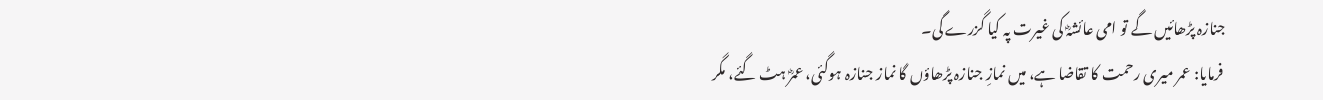جنازہ پڑھائیں گے تو امی عائشہؓ کی غیرت پہ کیا گزرے گی۔
 فرمایا: عمر میری رحمت کا تقاضا ہے، میں نمازِ جنازہ پڑھاؤں گا نماز جنازہ ہوگئی، عمرؓ ہٹ گئے، مگر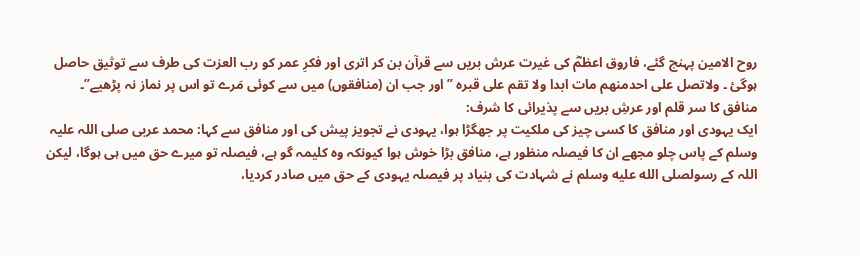روح الامین پہنچ گئے، فاروق اعظمؓ کی غیرت عرش بریں سے قرآن بن کر اتری اور فکرِ عمر کو رب العزت کی طرف سے توثیق حاصل ہوگئ ۔ ولاتصل علی احدمنھم مات ابدا ولا تقم علی قبرہ ”اور جب ان (منافقوں) میں سے کوئی مَرے تو اس پر نماز نہ پڑھیے”۔
منافق کا سر قلم اور عرشِ بریں سے پذیرائی کا شرف:
ایک یہودی اور منافق کا کسی چیز کی ملکیت پر جھگڑا ہوا، یہودی نے تجویز پیش کی اور منافق سے کہا: محمد عربی صلی اللہ علیہ وسلم کے پاس چلو مجھے ان کا فیصلہ منظور ہے، منافق بڑا خوش ہوا کیونکہ وہ کلیمہ گو ہے، فیصلہ تو میرے حق میں ہی ہوگا، لیکن اللہ کے رسولصلى الله عليه وسلم نے شہادت کی بنیاد پر فیصلہ یہودی کے حق میں صادر کردیا،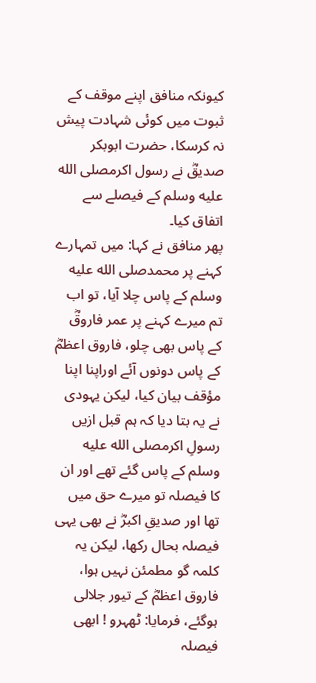کیونکہ منافق اپنے موقف کے ثبوت میں کوئی شہادت پیش نہ کرسکا، حضرت ابوبکر صدیقؓ نے رسول اکرمصلى الله عليه وسلم کے فیصلے سے اتفاق کیا۔
پھر منافق نے کہا: میں تمہارے کہنے پر محمدصلى الله عليه وسلم کے پاس چلا آیا، تو اب تم میرے کہنے پر عمر فاروقؓ کے پاس بھی چلو، فاروق اعظمؓ کے پاس دونوں آئے اوراپنا اپنا مؤقف بیان کیا، لیکن یہودی نے یہ بتا دیا کہ ہم قبل ازیں رسولِ اکرمصلى الله عليه وسلم کے پاس گئے تھے اور ان کا فیصلہ تو میرے حق میں تھا اور صدیقِ اکبرؓ نے بھی یہی فیصلہ بحال رکھا، لیکن یہ کلمہ گو مطمئن نہیں ہوا، فاروق اعظمؓ کے تیور جلالی ہوگئے، فرمایا: ٹھہرو ! ابھی فیصلہ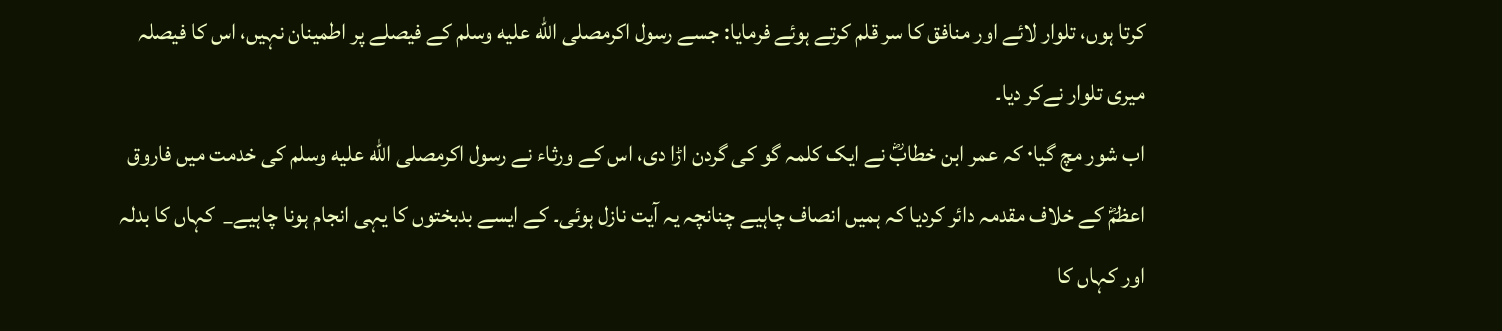کرتا ہوں، تلوار لائے اور منافق کا سر قلم کرتے ہوئے فرمایا: جسے رسول اکرمصلى الله عليه وسلم کے فیصلے پر اطمینان نہیں، اس کا فیصلہ میری تلوار نےکر دیا۔
اب شور مچ گیا٠ کہ عمر ابن خطابؓ نے ایک کلمہ گو کی گردن اڑا دی، اس کے ورثاء نے رسول اکرمصلى الله عليه وسلم کی خدمت میں فاروق اعظمؓ کے خلاف مقدمہ دائر کردیا کہ ہمیں انصاف چاہیے چنانچہ یہ آیت نازل ہوئی۔ کے ایسے بدبختوں کا یہی انجام ہونا چاہیے_  کہاں کا بدلہ اور کہاں کا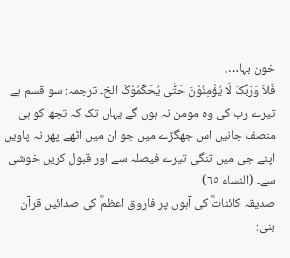خون بہا….
فَلاَ وَرَبِّکَ لَا یُؤْمِنُوْنَ حَتّٰی یُحَکِّمُوْکَ الخ۔ ترجمہ: سو قسم ہے تیرے رب کی وہ مومن نہ ہوں گے یہاں تک کہ تجھ کو ہی منصف جانیں اس جھگڑے میں جو ان میں اٹھے پھر نہ پاویں اپنے جی میں تنگی تیرے فیصلہ سے اور قبول کریں خوشی سے۔ (النساء ٦٥)
صدیقہ کائناتؓ کی آہوں پر فاروق اعظمؓ کی صدائیں قرآن بنی: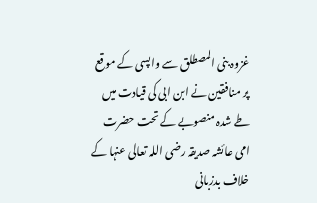غزوہ بنی المصطلق سے واپسی کے موقع پر منافقین نے ابن ابی کی قیادت میں طے شدہ منصوبے کے تحت حضرت امی عائشہ صدیقہ رضی اللہ تعالی عنہا کے خلاف بدزبانی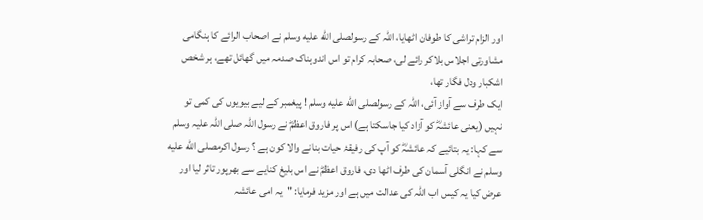اور الزام تراشی کا طوفان اٹھایا، اللہ کے رسولصلى الله عليه وسلم نے اصحاب الرائے کا ہنگامی مشاورتی اجلاس بلاکر رائے لی، صحابہ کرام تو اس اندوہناک صدمہ میں گھائل تھے، ہر شخص اشکبار ودل فگار تھا،
ایک طرف سے آواز آئی، اللہ کے رسولصلى الله عليه وسلم ! پیغمبر کے لیے بیویوں کی کمی تو نہیں (یعنی عائشہؓ کو آزاد کیا جاسکتا ہے) اس پر فاروق اعظمؓ نے رسول اللہ صلی اللہ علیہ وسلم سے کہا: یہ بتائیے کہ عائشہؓ کو آپ کی رفیقۂ حیات بنانے والا کون ہے ؟ رسول اکرمصلى الله عليه وسلم نے انگلی آسمان کی طرف اٹھا دی، فاروق اعظمؓ نے اس بلیغ کنایے سے بھرپور تاثر لیا اور عرض کیا یہ کیس اب اللہ کی عدالت میں ہے اور مزید فرمایا: "یہ امی عائشہ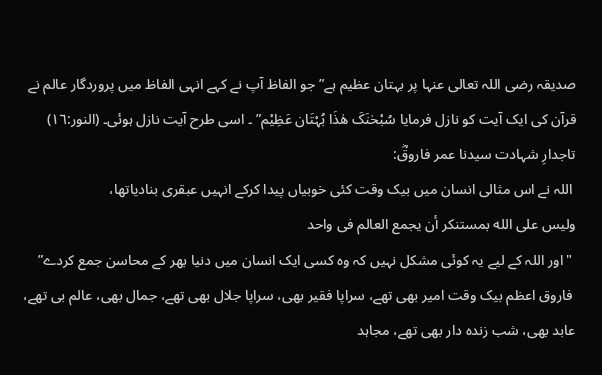صدیقہ رضی اللہ تعالی عنہا پر بہتان عظیم ہے” جو الفاظ آپ نے کہے انہی الفاظ میں پروردگار عالم نے قرآن کی ایک آیت کو نازل فرمایا سُبْحٰنَکَ ھٰذَا بُہْتَان عَظِیْم” ۔ اسی طرح آیت نازل ہوئی۔ (النور:١٦)
تاجدارِ شہادت سیدنا عمر فاروقؓ:
 اللہ نے اس مثالی انسان میں بیک وقت کئی خوبیاں پیدا کرکے انہیں عبقری بنادیاتھا،
وليس على الله بمستنكر أن يجمع العالم فى واحد
 "اور اللہ کے لیے یہ کوئی مشکل نہیں کہ وہ کسی ایک انسان میں دنیا بھر کے محاسن جمع کردے”
 فاروق اعظم بیک وقت امیر بھی تھے، سراپا فقیر بھی، سراپا جلال بھی تھے، جمال بھی، عالم بی تھے، عابد بھی، شب زندہ دار بھی تھے، مجاہد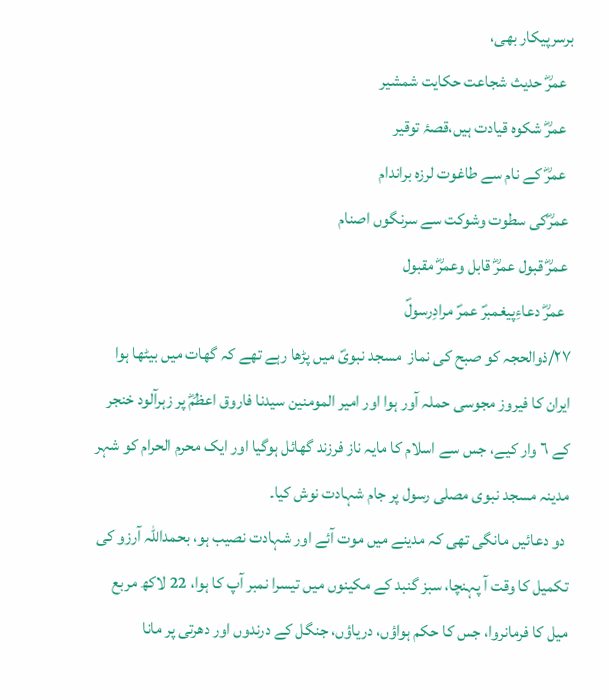برسرپیکار بھی،
  عمرؓ حدیث شجاعت حکایت شمشیر
  عمرؓ شکوہ قیادت ہیں،قصۂ توقیر
  عمرؓ کے نام سے طاغوت لرزہ براندام
 عمرؓکی سطوت وشوکت سے سرنگوں اصنام
 عمرؓ قبول عمرؓ قابل وعمرؓ مقبول
  عمرؓ دعاءِپیغمبرؐ عمرؐ مرادِرسولؐ
٢٧/ذوالحجہ کو صبح کی نماز  مسجد نبویؐ میں پڑھا رہے تھے کہ گھات میں بیٹھا ہوا ایران کا فیروز مجوسی حملہ آور ہوا اور امیر المومنین سیدنا فاروق اعظمؓ پر زہرآلود خنجر کے ٦ وار کیے، جس سے اسلام کا مایہ ناز فرزند گھائل ہوگیا اور ایک محرم الحرام کو شہر مدینہ مسجد نبوی مصلی رسول پر جام شہادت نوش کیا۔
 دو دعائیں مانگی تھی کہ مدینے میں موت آئے اور شہادت نصیب ہو، بحمداللہ آرزو کی تکمیل کا وقت آ پہنچا، سبز گنبد کے مکینوں میں تیسرا نمبر آپ کا ہوا، 22 لاکھ مربع میل کا فرمانروا، جس کا حکم ہواؤں، دریاؤں، جنگل کے درندوں اور دھرتی پر مانا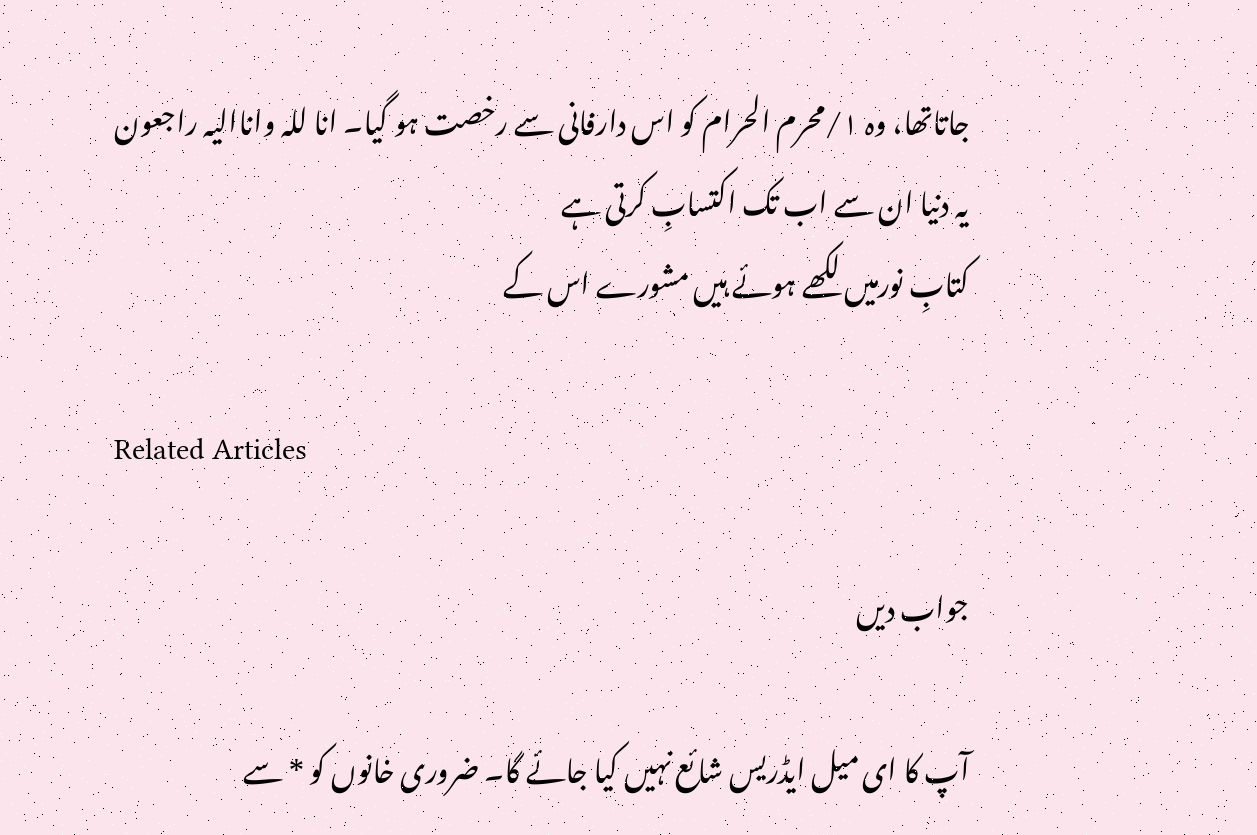جاتاتھا، وہ ١/محرم الحرام کو اس دارفانی سے رخصت ہو گیا۔ انا للہ واناالیہ راجعون
یہ دنیا ان سے اب تک اکتسابِ کرتی ہے
کتابِ نورمیں لکھے ہوئے ہیں مشورے اس کے

Related Articles

جواب دیں

آپ کا ای میل ایڈریس شائع نہیں کیا جائے گا۔ ضروری خانوں کو * سے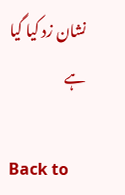نشان زد کیا گیا ہے

Back to